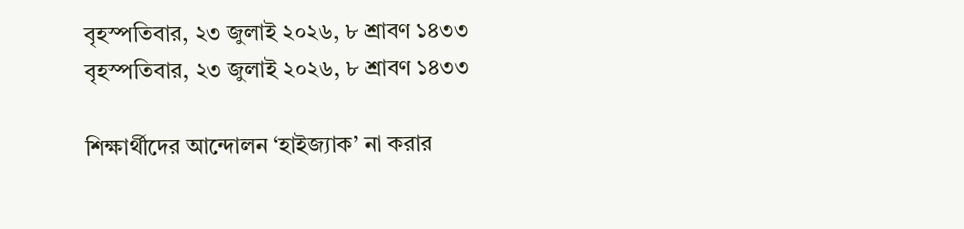বৃহস্পতিবার, ২৩ জুলাই ২০২৬, ৮ শ্রাবণ ১৪৩৩
বৃহস্পতিবার, ২৩ জুলাই ২০২৬, ৮ শ্রাবণ ১৪৩৩

শিক্ষার্থীদের আন্দোলন ‘হাইজ্যাক’ না করার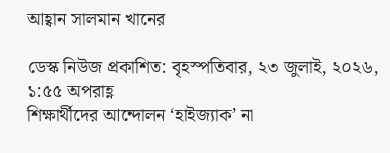আহ্বান সালমান খানের

ডেস্ক নিউজ প্রকাশিত: বৃহস্পতিবার, ২৩ জুলাই, ২০২৬, ১:৫৫ অপরাহ্ণ
শিক্ষার্থীদের আন্দোলন ‘হাইজ্যাক’ না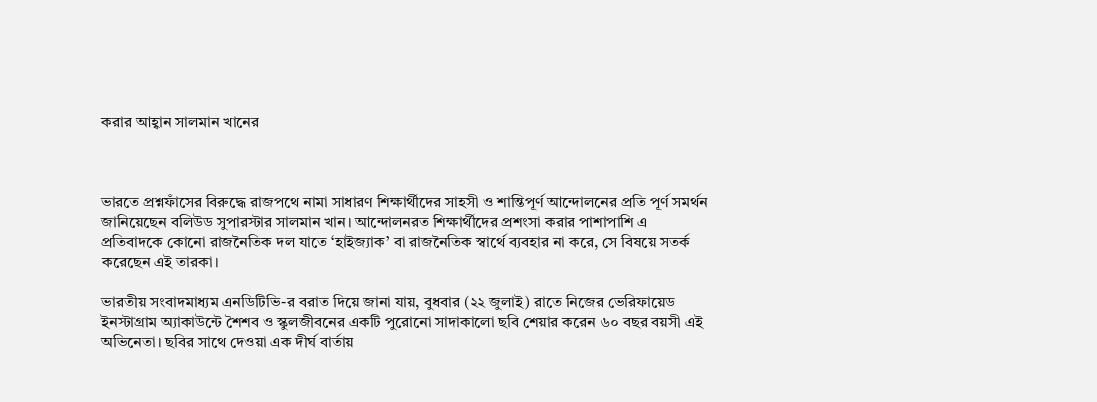করার আহ্বান সালমান খানের



ভারতে প্রশ্নফাঁসের বিরুদ্ধে রাজপথে নামা সাধারণ শিক্ষার্থীদের সাহসী ও শান্তিপূর্ণ আন্দোলনের প্রতি পূর্ণ সমর্থন জানিয়েছেন বলিউড সুপারস্টার সালমান খান। আন্দোলনরত শিক্ষার্থীদের প্রশংসা করার পাশাপাশি এ প্রতিবাদকে কোনো রাজনৈতিক দল যাতে ‘হাইজ্যাক’ বা রাজনৈতিক স্বার্থে ব্যবহার না করে, সে বিষয়ে সতর্ক করেছেন এই তারকা।

ভারতীয় সংবাদমাধ্যম এনডিটিভি-র বরাত দিয়ে জানা যায়, বুধবার (২২ জুলাই) রাতে নিজের ভেরিফায়েড ইনস্টাগ্রাম অ্যাকাউন্টে শৈশব ও স্কুলজীবনের একটি পুরোনো সাদাকালো ছবি শেয়ার করেন ৬০ বছর বয়সী এই অভিনেতা। ছবির সাথে দেওয়া এক দীর্ঘ বার্তায়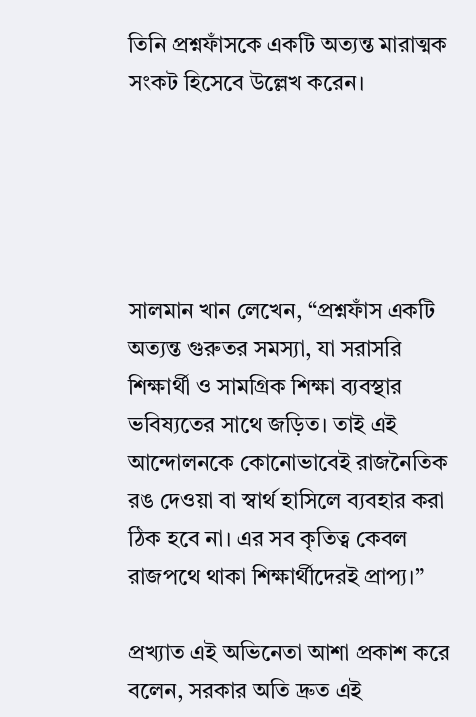তিনি প্রশ্নফাঁসকে একটি অত্যন্ত মারাত্মক সংকট হিসেবে উল্লেখ করেন।





সালমান খান লেখেন, “প্রশ্নফাঁস একটি অত্যন্ত গুরুতর সমস্যা, যা সরাসরি শিক্ষার্থী ও সামগ্রিক শিক্ষা ব্যবস্থার ভবিষ্যতের সাথে জড়িত। তাই এই আন্দোলনকে কোনোভাবেই রাজনৈতিক রঙ দেওয়া বা স্বার্থ হাসিলে ব্যবহার করা ঠিক হবে না। এর সব কৃতিত্ব কেবল রাজপথে থাকা শিক্ষার্থীদেরই প্রাপ্য।”

প্রখ্যাত এই অভিনেতা আশা প্রকাশ করে বলেন, সরকার অতি দ্রুত এই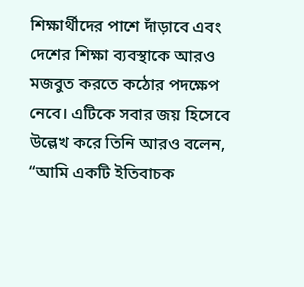শিক্ষার্থীদের পাশে দাঁড়াবে এবং দেশের শিক্ষা ব্যবস্থাকে আরও মজবুত করতে কঠোর পদক্ষেপ নেবে। এটিকে সবার জয় হিসেবে উল্লেখ করে তিনি আরও বলেন, “আমি একটি ইতিবাচক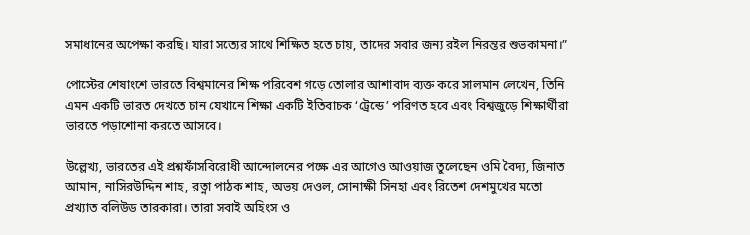সমাধানের অপেক্ষা করছি। যারা সত্যের সাথে শিক্ষিত হতে চায়, তাদের সবার জন্য রইল নিরন্তর শুভকামনা।”

পোস্টের শেষাংশে ভারতে বিশ্বমানের শিক্ষ পরিবেশ গড়ে তোলার আশাবাদ ব্যক্ত করে সালমান লেখেন, তিনি এমন একটি ভারত দেখতে চান যেখানে শিক্ষা একটি ইতিবাচক ‘ট্রেন্ডে’ পরিণত হবে এবং বিশ্বজুড়ে শিক্ষার্থীরা ভারতে পড়াশোনা করতে আসবে।

উল্লেখ্য, ভারতের এই প্রশ্নফাঁসবিরোধী আন্দোলনের পক্ষে এর আগেও আওয়াজ তুলেছেন ওমি বৈদ্য, জিনাত আমান, নাসিরউদ্দিন শাহ, রত্না পাঠক শাহ, অভয় দেওল, সোনাক্ষী সিনহা এবং রিতেশ দেশমুখের মতো প্রখ্যাত বলিউড তারকারা। তারা সবাই অহিংস ও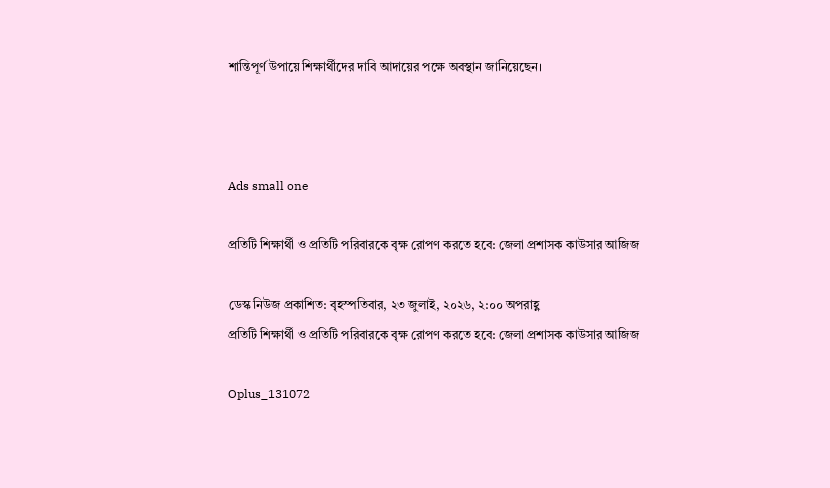শান্তিপূর্ণ উপায়ে শিক্ষার্থীদের দাবি আদায়ের পক্ষে অবস্থান জানিয়েছেন।



Ads small one

প্রতিটি শিক্ষার্থী ও প্রতিটি পরিবারকে বৃক্ষ রোপণ করতে হবে: জেলা প্রশাসক কাউসার আজিজ

ডেস্ক নিউজ প্রকাশিত: বৃহস্পতিবার, ২৩ জুলাই, ২০২৬, ২:০০ অপরাহ্ণ
প্রতিটি শিক্ষার্থী ও প্রতিটি পরিবারকে বৃক্ষ রোপণ করতে হবে: জেলা প্রশাসক কাউসার আজিজ

Oplus_131072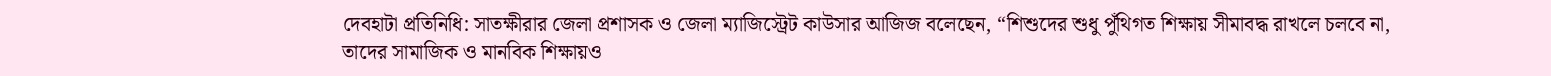দেবহাটা প্রতিনিধি: সাতক্ষীরার জেলা প্রশাসক ও জেলা ম্যাজিস্ট্রেট কাউসার আজিজ বলেছেন, “শিশুদের শুধু পুঁথিগত শিক্ষায় সীমাবদ্ধ রাখলে চলবে না, তাদের সামাজিক ও মানবিক শিক্ষায়ও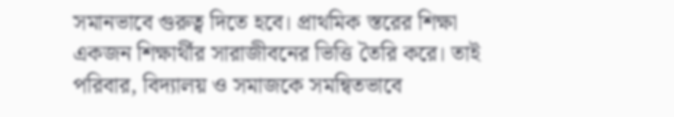সমানভাবে গুরুত্ব দিতে হবে। প্রাথমিক স্তরের শিক্ষা একজন শিক্ষার্থীর সারাজীবনের ভিত্তি তৈরি করে। তাই পরিবার, বিদ্যালয় ও সমাজকে সমন্বিতভাবে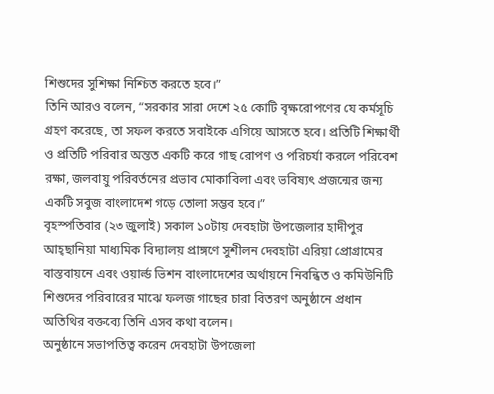শিশুদের সুশিক্ষা নিশ্চিত করতে হবে।”
তিনি আরও বলেন, “সরকার সারা দেশে ২৫ কোটি বৃক্ষরোপণের যে কর্মসূচি গ্রহণ করেছে, তা সফল করতে সবাইকে এগিয়ে আসতে হবে। প্রতিটি শিক্ষার্থী ও প্রতিটি পরিবার অন্তত একটি করে গাছ রোপণ ও পরিচর্যা করলে পরিবেশ রক্ষা, জলবায়ু পরিবর্তনের প্রভাব মোকাবিলা এবং ভবিষ্যৎ প্রজন্মের জন্য একটি সবুজ বাংলাদেশ গড়ে তোলা সম্ভব হবে।”
বৃহস্পতিবার (২৩ জুলাই) সকাল ১০টায় দেবহাটা উপজেলার হাদীপুর আহ্ছানিয়া মাধ্যমিক বিদ্যালয় প্রাঙ্গণে সুশীলন দেবহাটা এরিয়া প্রোগ্রামের বাস্তবায়নে এবং ওয়ার্ল্ড ভিশন বাংলাদেশের অর্থায়নে নিবন্ধিত ও কমিউনিটি শিশুদের পরিবারের মাঝে ফলজ গাছের চারা বিতরণ অনুষ্ঠানে প্রধান অতিথির বক্তব্যে তিনি এসব কথা বলেন।
অনুষ্ঠানে সভাপতিত্ব করেন দেবহাটা উপজেলা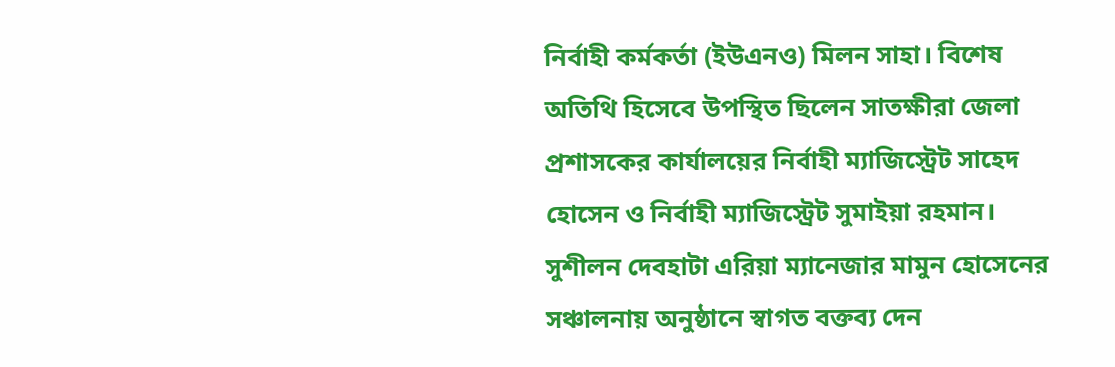নির্বাহী কর্মকর্তা (ইউএনও) মিলন সাহা। বিশেষ অতিথি হিসেবে উপস্থিত ছিলেন সাতক্ষীরা জেলা প্রশাসকের কার্যালয়ের নির্বাহী ম্যাজিস্ট্রেট সাহেদ হোসেন ও নির্বাহী ম্যাজিস্ট্রেট সুমাইয়া রহমান।
সুশীলন দেবহাটা এরিয়া ম্যানেজার মামুন হোসেনের সঞ্চালনায় অনুষ্ঠানে স্বাগত বক্তব্য দেন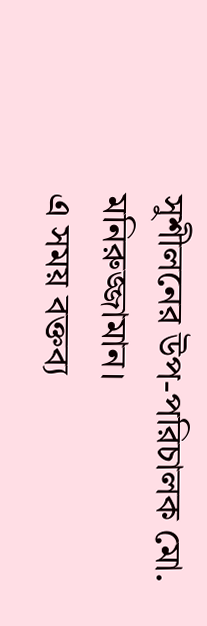সুশীলনের উপ-পরিচালক মো. মনিরুজ্জামান।
এ সময় বক্তব্য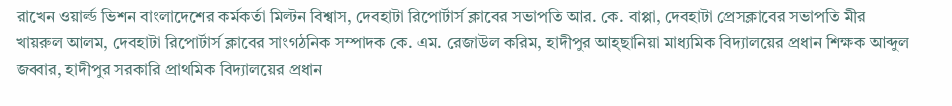রাখেন ওয়ার্ল্ড ভিশন বাংলাদেশের কর্মকর্তা মিল্টন বিশ্বাস, দেবহাটা রিপোর্টার্স ক্লাবের সভাপতি আর. কে. বাপ্পা, দেবহাটা প্রেসক্লাবের সভাপতি মীর খায়রুল আলম, দেবহাটা রিপোর্টার্স ক্লাবের সাংগঠনিক সম্পাদক কে. এম. রেজাউল করিম, হাদীপুর আহ্ছানিয়া মাধ্যমিক বিদ্যালয়ের প্রধান শিক্ষক আব্দুল জব্বার, হাদীপুর সরকারি প্রাথমিক বিদ্যালয়ের প্রধান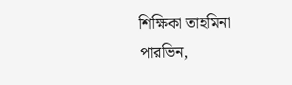শিক্ষিকা তাহমিনা পারভিন,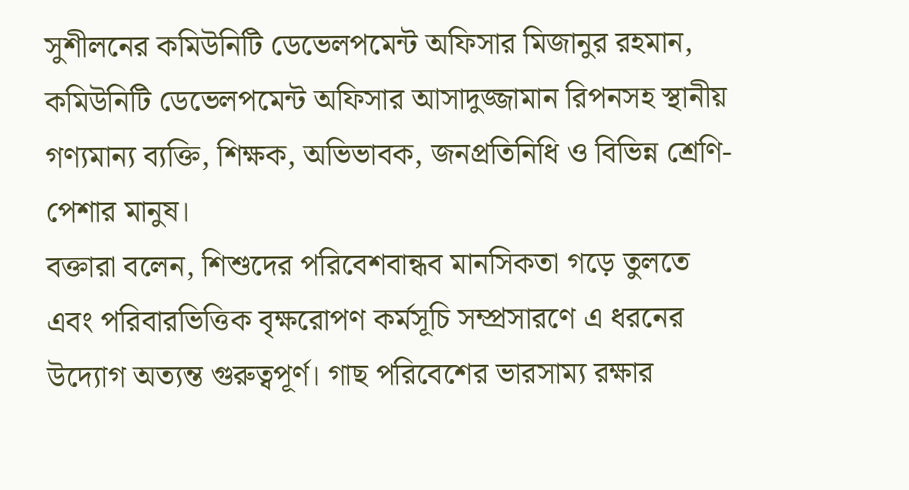সুশীলনের কমিউনিটি ডেভেলপমেন্ট অফিসার মিজানুর রহমান, কমিউনিটি ডেভেলপমেন্ট অফিসার আসাদুজ্জামান রিপনসহ স্থানীয় গণ্যমান্য ব্যক্তি, শিক্ষক, অভিভাবক, জনপ্রতিনিধি ও বিভিন্ন শ্রেণি-পেশার মানুষ।
বক্তারা বলেন, শিশুদের পরিবেশবান্ধব মানসিকতা গড়ে তুলতে এবং পরিবারভিত্তিক বৃক্ষরোপণ কর্মসূচি সম্প্রসারণে এ ধরনের উদ্যোগ অত্যন্ত গুরুত্বপূর্ণ। গাছ পরিবেশের ভারসাম্য রক্ষার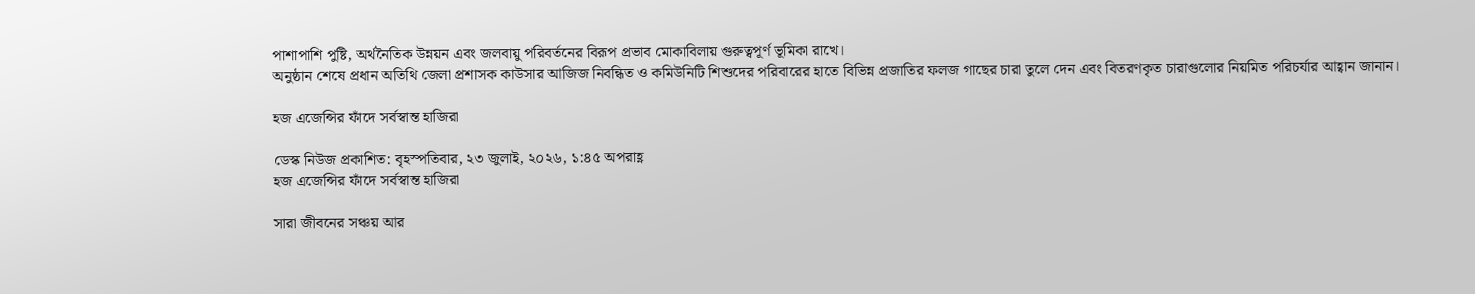পাশাপাশি পুষ্টি, অর্থনৈতিক উন্নয়ন এবং জলবায়ু পরিবর্তনের বিরূপ প্রভাব মোকাবিলায় গুরুত্বপূর্ণ ভূমিকা রাখে।
অনুষ্ঠান শেষে প্রধান অতিথি জেলা প্রশাসক কাউসার আজিজ নিবন্ধিত ও কমিউনিটি শিশুদের পরিবারের হাতে বিভিন্ন প্রজাতির ফলজ গাছের চারা তুলে দেন এবং বিতরণকৃত চারাগুলোর নিয়মিত পরিচর্যার আহ্বান জানান।

হজ এজেন্সির ফাঁদে সর্বস্বান্ত হাজিরা

ডেস্ক নিউজ প্রকাশিত: বৃহস্পতিবার, ২৩ জুলাই, ২০২৬, ১:৪৫ অপরাহ্ণ
হজ এজেন্সির ফাঁদে সর্বস্বান্ত হাজিরা

সারা জীবনের সঞ্চয় আর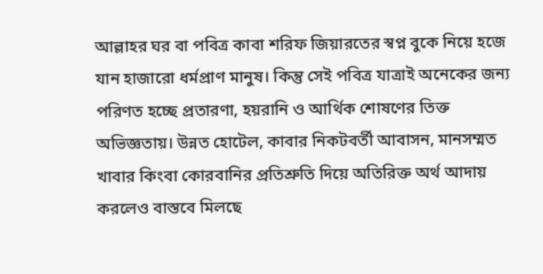আল্লাহর ঘর বা পবিত্র কাবা শরিফ জিয়ারতের স্বপ্ন বুকে নিয়ে হজে যান হাজারো ধর্মপ্রাণ মানুষ। কিন্তু সেই পবিত্র যাত্রাই অনেকের জন্য পরিণত হচ্ছে প্রতারণা, হয়রানি ও আর্থিক শোষণের তিক্ত অভিজ্ঞতায়। উন্নত হোটেল, কাবার নিকটবর্তী আবাসন, মানসম্মত খাবার কিংবা কোরবানির প্রতিশ্রুতি দিয়ে অতিরিক্ত অর্থ আদায় করলেও বাস্তবে মিলছে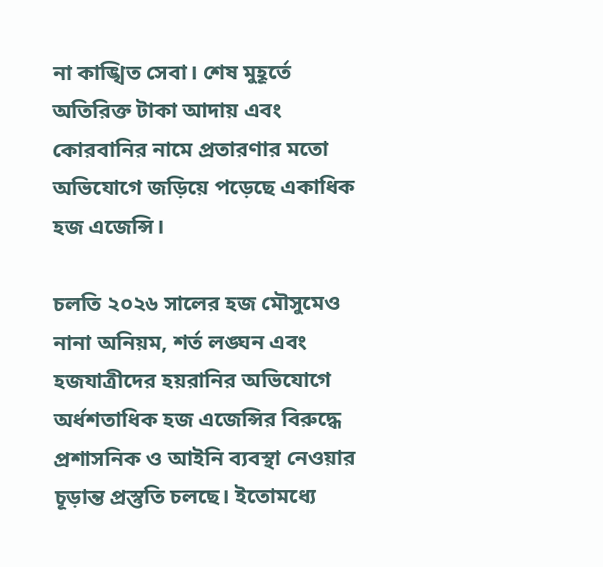না কাঙ্খিত সেবা। শেষ মুহূর্তে অতিরিক্ত টাকা আদায় এবং কোরবানির নামে প্রতারণার মতো অভিযোগে জড়িয়ে পড়েছে একাধিক হজ এজেন্সি।

চলতি ২০২৬ সালের হজ মৌসুমেও নানা অনিয়ম, শর্ত লঙ্ঘন এবং হজযাত্রীদের হয়রানির অভিযোগে অর্ধশতাধিক হজ এজেন্সির বিরুদ্ধে প্রশাসনিক ও আইনি ব্যবস্থা নেওয়ার চূড়ান্ত প্রস্তুতি চলছে। ইতোমধ্যে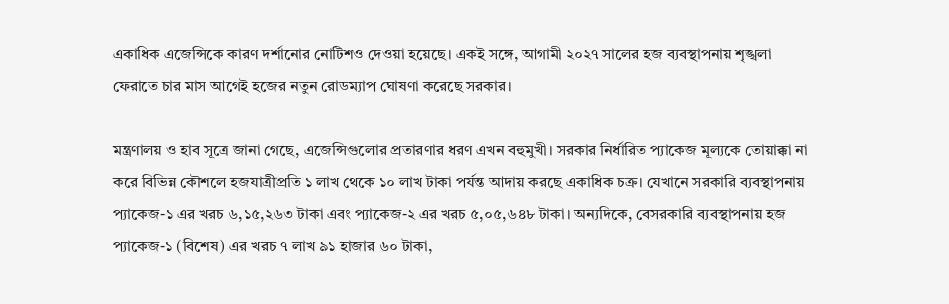একাধিক এজেন্সিকে কারণ দর্শানোর নোটিশও দেওয়া হয়েছে। একই সঙ্গে, আগামী ২০২৭ সালের হজ ব্যবস্থাপনায় শৃঙ্খলা ফেরাতে চার মাস আগেই হজের নতুন রোডম্যাপ ঘোষণা করেছে সরকার।

মন্ত্রণালয় ও হাব সূত্রে জানা গেছে, এজেন্সিগুলোর প্রতারণার ধরণ এখন বহুমুখী। সরকার নির্ধারিত প্যাকেজ মূল্যকে তোয়াক্কা না করে বিভিন্ন কৌশলে হজযাত্রীপ্রতি ১ লাখ থেকে ১০ লাখ টাকা পর্যন্ত আদায় করছে একাধিক চক্র। যেখানে সরকারি ব্যবস্থাপনায় প্যাকেজ-১ এর খরচ ৬,১৫,২৬৩ টাকা এবং প্যাকেজ-২ এর খরচ ৫,০৫,৬৪৮ টাকা। অন্যদিকে, বেসরকারি ব্যবস্থাপনায় হজ প্যাকেজ-১ (বিশেষ) এর খরচ ৭ লাখ ৯১ হাজার ৬০ টাকা,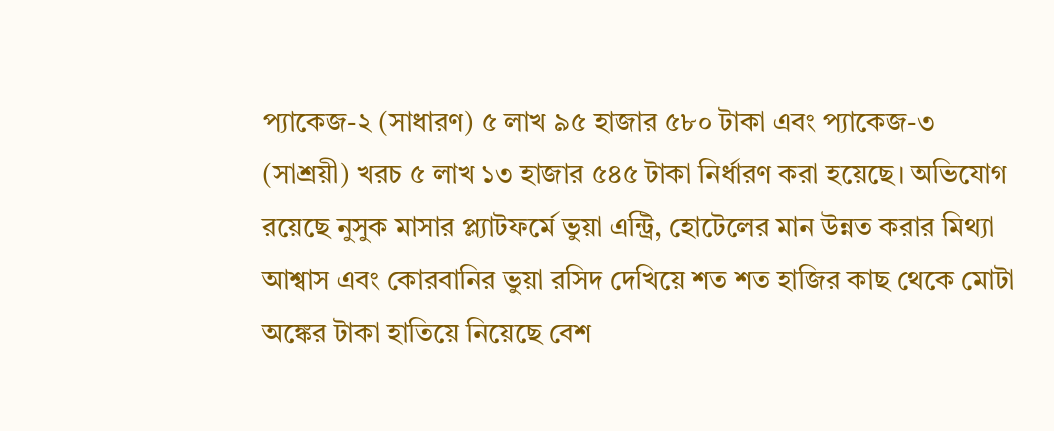প্যাকেজ-২ (সাধারণ) ৫ লাখ ৯৫ হাজার ৫৮০ টাকা এবং প্যাকেজ-৩ (সাশ্রয়ী) খরচ ৫ লাখ ১৩ হাজার ৫৪৫ টাকা নির্ধারণ করা হয়েছে। অভিযোগ রয়েছে নুসুক মাসার প্ল্যাটফর্মে ভুয়া এন্ট্রি, হোটেলের মান উন্নত করার মিথ্যা আশ্বাস এবং কোরবানির ভুয়া রসিদ দেখিয়ে শত শত হাজির কাছ থেকে মোটা অঙ্কের টাকা হাতিয়ে নিয়েছে বেশ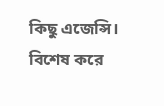কিছু এজেন্সি। বিশেষ করে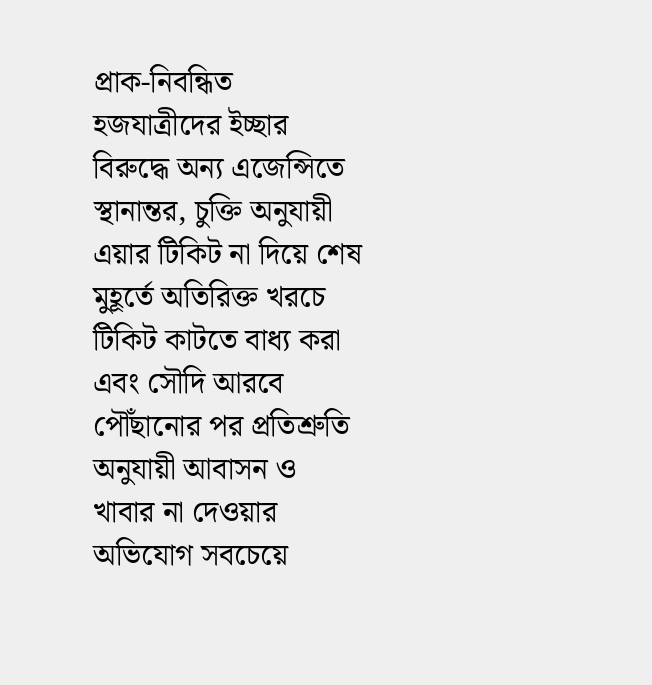প্রাক-নিবন্ধিত হজযাত্রীদের ইচ্ছার বিরুদ্ধে অন্য এজেন্সিতে স্থানান্তর, চুক্তি অনুযায়ী এয়ার টিকিট না দিয়ে শেষ মুহূর্তে অতিরিক্ত খরচে টিকিট কাটতে বাধ্য করা এবং সৌদি আরবে পৌঁছানোর পর প্রতিশ্রুতি অনুযায়ী আবাসন ও খাবার না দেওয়ার অভিযোগ সবচেয়ে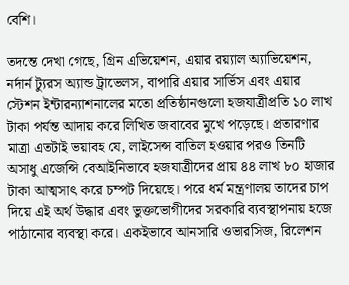বেশি।

তদন্তে দেখা গেছে, গ্রিন এভিয়েশন, এয়ার রয়্যাল অ্যাভিয়েশন, নর্দার্ন ট্যুরস অ্যান্ড ট্রাভেলস, বাপারি এয়ার সার্ভিস এবং এয়ার স্টেশন ইন্টারন্যাশনালের মতো প্রতিষ্ঠানগুলো হজযাত্রীপ্রতি ১০ লাখ টাকা পর্যন্ত আদায় করে লিখিত জবাবের মুখে পড়েছে। প্রতারণার মাত্রা এতটাই ভয়াবহ যে, লাইসেন্স বাতিল হওয়ার পরও তিনটি অসাধু এজেন্সি বেআইনিভাবে হজযাত্রীদের প্রায় ৪৪ লাখ ৮০ হাজার টাকা আত্মসাৎ করে চম্পট দিয়েছে। পরে ধর্ম মন্ত্রণালয় তাদের চাপ দিয়ে এই অর্থ উদ্ধার এবং ভুক্তভোগীদের সরকারি ব্যবস্থাপনায় হজে পাঠানোর ব্যবস্থা করে। একইভাবে আনসারি ওভারসিজ, রিলেশন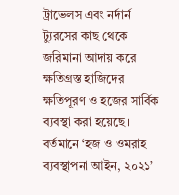ট্রাভেলস এবং নর্দার্ন ট্যুরসের কাছ থেকে জরিমানা আদায় করে ক্ষতিগ্রস্ত হাজিদের ক্ষতিপূরণ ও হজের সার্বিক ব্যবস্থা করা হয়েছে। বর্তমানে ‘হজ ও ওমরাহ ব্যবস্থাপনা আইন, ২০২১’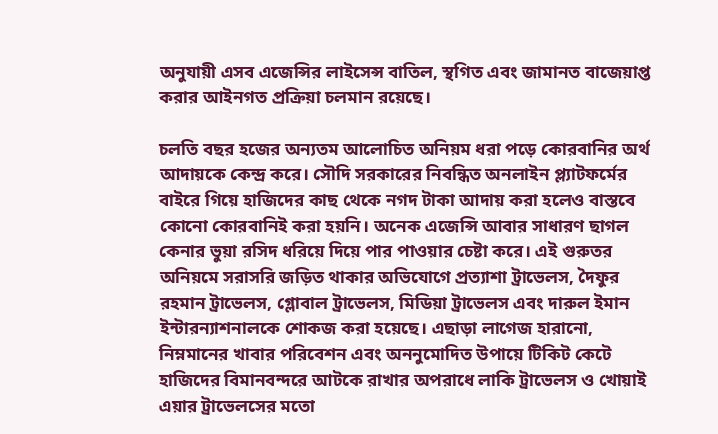অনুযায়ী এসব এজেন্সির লাইসেন্স বাতিল, স্থগিত এবং জামানত বাজেয়াপ্ত করার আইনগত প্রক্রিয়া চলমান রয়েছে।

চলতি বছর হজের অন্যতম আলোচিত অনিয়ম ধরা পড়ে কোরবানির অর্থ আদায়কে কেন্দ্র করে। সৌদি সরকারের নিবন্ধিত অনলাইন প্ল্যাটফর্মের বাইরে গিয়ে হাজিদের কাছ থেকে নগদ টাকা আদায় করা হলেও বাস্তবে কোনো কোরবানিই করা হয়নি। অনেক এজেন্সি আবার সাধারণ ছাগল কেনার ভুয়া রসিদ ধরিয়ে দিয়ে পার পাওয়ার চেষ্টা করে। এই গুরুতর অনিয়মে সরাসরি জড়িত থাকার অভিযোগে প্রত্যাশা ট্রাভেলস, দৈফুর রহমান ট্রাভেলস, গ্লোবাল ট্রাভেলস, মিডিয়া ট্রাভেলস এবং দারুল ইমান ইন্টারন্যাশনালকে শোকজ করা হয়েছে। এছাড়া লাগেজ হারানো, নিম্নমানের খাবার পরিবেশন এবং অননুমোদিত উপায়ে টিকিট কেটে হাজিদের বিমানবন্দরে আটকে রাখার অপরাধে লাকি ট্রাভেলস ও খোয়াই এয়ার ট্রাভেলসের মতো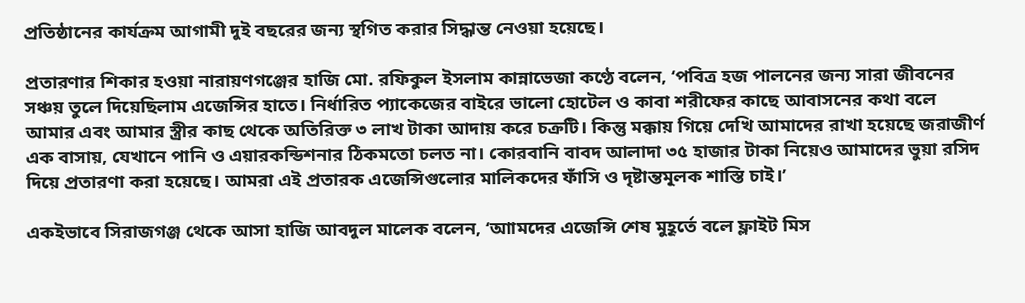প্রতিষ্ঠানের কার্যক্রম আগামী দুই বছরের জন্য স্থগিত করার সিদ্ধান্ত নেওয়া হয়েছে।

প্রতারণার শিকার হওয়া নারায়ণগঞ্জের হাজি মো. রফিকুল ইসলাম কান্নাভেজা কণ্ঠে বলেন, ‘পবিত্র হজ পালনের জন্য সারা জীবনের সঞ্চয় তুলে দিয়েছিলাম এজেন্সির হাতে। নির্ধারিত প্যাকেজের বাইরে ভালো হোটেল ও কাবা শরীফের কাছে আবাসনের কথা বলে আমার এবং আমার স্ত্রীর কাছ থেকে অতিরিক্ত ৩ লাখ টাকা আদায় করে চক্রটি। কিন্তু মক্কায় গিয়ে দেখি আমাদের রাখা হয়েছে জরাজীর্ণ এক বাসায়, যেখানে পানি ও এয়ারকন্ডিশনার ঠিকমতো চলত না। কোরবানি বাবদ আলাদা ৩৫ হাজার টাকা নিয়েও আমাদের ভুয়া রসিদ দিয়ে প্রতারণা করা হয়েছে। আমরা এই প্রতারক এজেন্সিগুলোর মালিকদের ফাঁসি ও দৃষ্টান্তমূলক শাস্তি চাই।’

একইভাবে সিরাজগঞ্জ থেকে আসা হাজি আবদুল মালেক বলেন, ‘আামদের এজেন্সি শেষ মুহূর্তে বলে ফ্লাইট মিস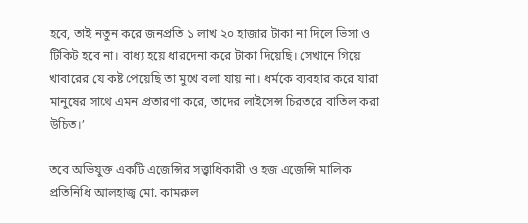হবে, তাই নতুন করে জনপ্রতি ১ লাখ ২০ হাজার টাকা না দিলে ভিসা ও টিকিট হবে না। বাধ্য হয়ে ধারদেনা করে টাকা দিয়েছি। সেখানে গিয়ে খাবারের যে কষ্ট পেয়েছি তা মুখে বলা যায় না। ধর্মকে ব্যবহার করে যারা মানুষের সাথে এমন প্রতারণা করে, তাদের লাইসেন্স চিরতরে বাতিল করা উচিত।’

তবে অভিযুক্ত একটি এজেন্সির সত্ত্বাধিকারী ও হজ এজেন্সি মালিক প্রতিনিধি আলহাজ্ব মো. কামরুল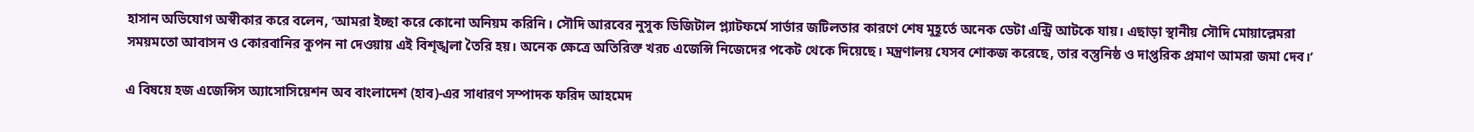হাসান অভিযোগ অস্বীকার করে বলেন, ‘আমরা ইচ্ছা করে কোনো অনিয়ম করিনি। সৌদি আরবের নুসুক ডিজিটাল প্ল্যাটফর্মে সার্ভার জটিলতার কারণে শেষ মুহূর্তে অনেক ডেটা এন্ট্রি আটকে যায়। এছাড়া স্থানীয় সৌদি মোয়াল্লেমরা সময়মতো আবাসন ও কোরবানির কুপন না দেওয়ায় এই বিশৃঙ্খলা তৈরি হয়। অনেক ক্ষেত্রে অতিরিক্ত খরচ এজেন্সি নিজেদের পকেট থেকে দিয়েছে। মন্ত্রণালয় যেসব শোকজ করেছে, তার বস্তুনিষ্ঠ ও দাপ্তরিক প্রমাণ আমরা জমা দেব।’

এ বিষয়ে হজ এজেন্সিস অ্যাসোসিয়েশন অব বাংলাদেশ (হাব)-এর সাধারণ সম্পাদক ফরিদ আহমেদ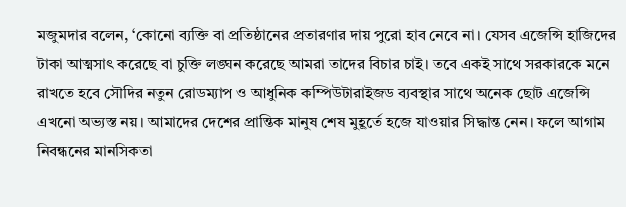মজুমদার বলেন, ‘কোনো ব্যক্তি বা প্রতিষ্ঠানের প্রতারণার দায় পুরো হাব নেবে না। যেসব এজেন্সি হাজিদের টাকা আত্মসাৎ করেছে বা চুক্তি লঙ্ঘন করেছে আমরা তাদের বিচার চাই। তবে একই সাথে সরকারকে মনে রাখতে হবে সৌদির নতুন রোডম্যাপ ও আধুনিক কম্পিউটারাইজড ব্যবস্থার সাথে অনেক ছোট এজেন্সি এখনো অভ্যস্ত নয়। আমাদের দেশের প্রান্তিক মানুষ শেষ মুহূর্তে হজে যাওয়ার সিদ্ধান্ত নেন। ফলে আগাম নিবন্ধনের মানসিকতা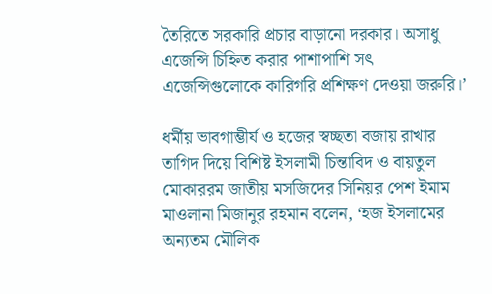তৈরিতে সরকারি প্রচার বাড়ানো দরকার। অসাধু এজেন্সি চিহ্নিত করার পাশাপাশি সৎ এজেন্সিগুলোকে কারিগরি প্রশিক্ষণ দেওয়া জরুরি।’

ধর্মীয় ভাবগাম্ভীর্য ও হজের স্বচ্ছতা বজায় রাখার তাগিদ দিয়ে বিশিষ্ট ইসলামী চিন্তাবিদ ও বায়তুল মোকাররম জাতীয় মসজিদের সিনিয়র পেশ ইমাম মাওলানা মিজানুর রহমান বলেন, ‘হজ ইসলামের অন্যতম মৌলিক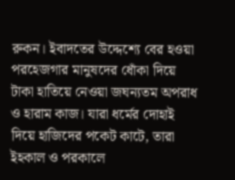রুকন। ইবাদতের উদ্দেশ্যে বের হওয়া পরহেজগার মানুষদের ধোঁকা দিয়ে টাকা হাতিয়ে নেওয়া জঘন্যতম অপরাধ ও হারাম কাজ। যারা ধর্মের দোহাই দিয়ে হাজিদের পকেট কাটে, তারা ইহকাল ও পরকালে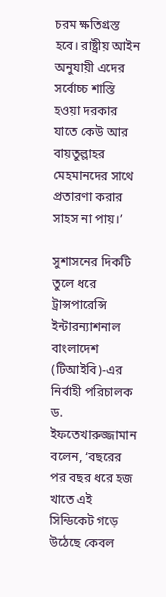চরম ক্ষতিগ্রস্ত হবে। রাষ্ট্রীয় আইন অনুযায়ী এদের সর্বোচ্চ শাস্তি হওয়া দরকার যাতে কেউ আর বায়তুল্লাহর মেহমানদের সাথে প্রতারণা করার সাহস না পায়।’

সুশাসনের দিকটি তুলে ধরে ট্রান্সপারেন্সি ইন্টারন্যাশনাল বাংলাদেশ (টিআইবি)-এর নির্বাহী পরিচালক ড. ইফতেখারুজ্জামান বলেন, ‘বছরের পর বছর ধরে হজ খাতে এই সিন্ডিকেট গড়ে উঠেছে কেবল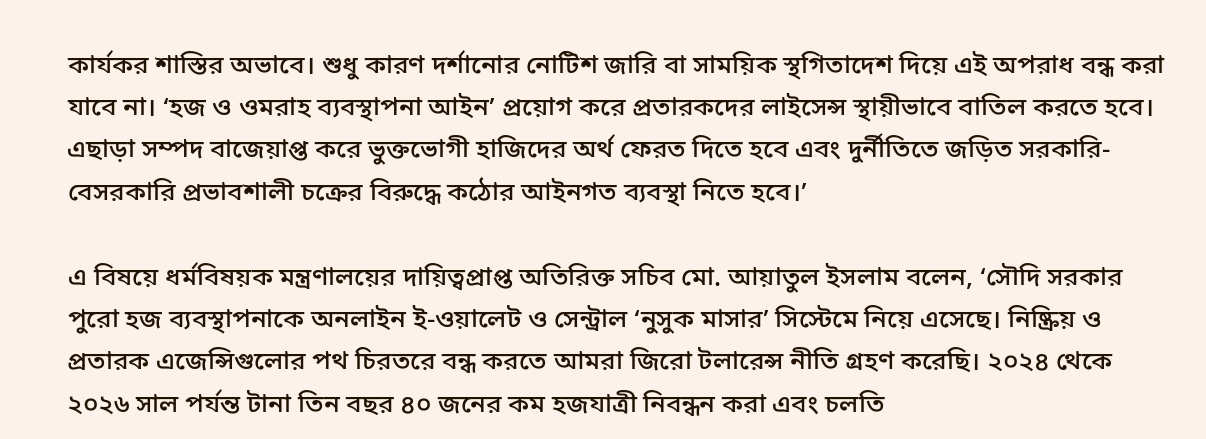কার্যকর শাস্তির অভাবে। শুধু কারণ দর্শানোর নোটিশ জারি বা সাময়িক স্থগিতাদেশ দিয়ে এই অপরাধ বন্ধ করা যাবে না। ‘হজ ও ওমরাহ ব্যবস্থাপনা আইন’ প্রয়োগ করে প্রতারকদের লাইসেন্স স্থায়ীভাবে বাতিল করতে হবে। এছাড়া সম্পদ বাজেয়াপ্ত করে ভুক্তভোগী হাজিদের অর্থ ফেরত দিতে হবে এবং দুর্নীতিতে জড়িত সরকারি-বেসরকারি প্রভাবশালী চক্রের বিরুদ্ধে কঠোর আইনগত ব্যবস্থা নিতে হবে।’

এ বিষয়ে ধর্মবিষয়ক মন্ত্রণালয়ের দায়িত্বপ্রাপ্ত অতিরিক্ত সচিব মো. আয়াতুল ইসলাম বলেন, ‘সৌদি সরকার পুরো হজ ব্যবস্থাপনাকে অনলাইন ই-ওয়ালেট ও সেন্ট্রাল ‘নুসুক মাসার’ সিস্টেমে নিয়ে এসেছে। নিষ্ক্রিয় ও প্রতারক এজেন্সিগুলোর পথ চিরতরে বন্ধ করতে আমরা জিরো টলারেন্স নীতি গ্রহণ করেছি। ২০২৪ থেকে ২০২৬ সাল পর্যন্ত টানা তিন বছর ৪০ জনের কম হজযাত্রী নিবন্ধন করা এবং চলতি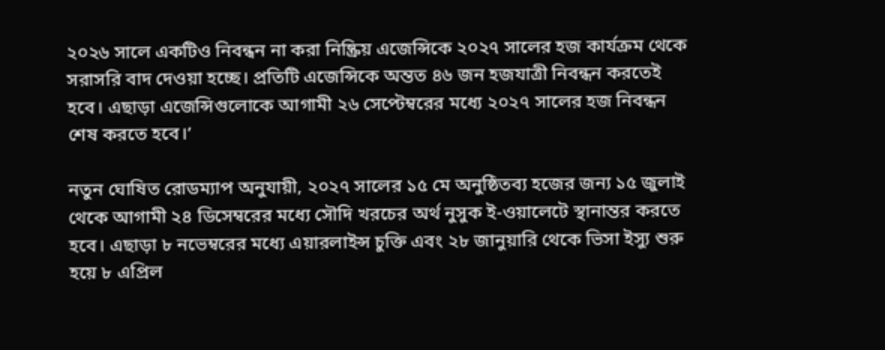২০২৬ সালে একটিও নিবন্ধন না করা নিষ্ক্রিয় এজেন্সিকে ২০২৭ সালের হজ কার্যক্রম থেকে সরাসরি বাদ দেওয়া হচ্ছে। প্রতিটি এজেন্সিকে অন্তত ৪৬ জন হজযাত্রী নিবন্ধন করতেই হবে। এছাড়া এজেন্সিগুলোকে আগামী ২৬ সেপ্টেম্বরের মধ্যে ২০২৭ সালের হজ নিবন্ধন শেষ করতে হবে।’

নতুন ঘোষিত রোডম্যাপ অনুযায়ী, ২০২৭ সালের ১৫ মে অনুষ্ঠিতব্য হজের জন্য ১৫ জুলাই থেকে আগামী ২৪ ডিসেম্বরের মধ্যে সৌদি খরচের অর্থ নুসুক ই-ওয়ালেটে স্থানান্তর করতে হবে। এছাড়া ৮ নভেম্বরের মধ্যে এয়ারলাইন্স চুক্তি এবং ২৮ জানুয়ারি থেকে ভিসা ইস্যু শুরু হয়ে ৮ এপ্রিল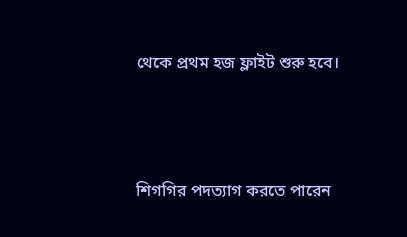থেকে প্রথম হজ ফ্লাইট শুরু হবে।



শিগগির পদত্যাগ করতে পারেন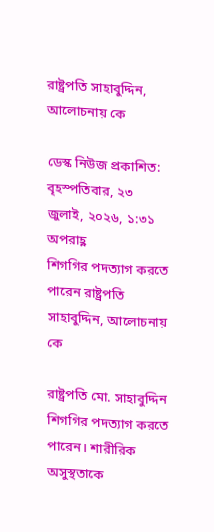রাষ্ট্রপতি সাহাবুদ্দিন, আলোচনায় কে

ডেস্ক নিউজ প্রকাশিত: বৃহস্পতিবার, ২৩ জুলাই, ২০২৬, ১:৩১ অপরাহ্ণ
শিগগির পদত্যাগ করতে পারেন রাষ্ট্রপতি সাহাবুদ্দিন, আলোচনায় কে

রাষ্ট্রপতি মো. সাহাবুদ্দিন শিগগির পদত্যাগ করতে পারেন। শারীরিক অসুস্থতাকে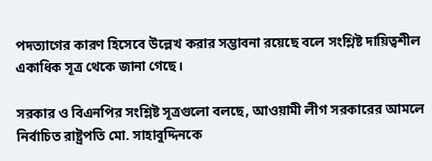পদত্যাগের কারণ হিসেবে উল্লেখ করার সম্ভাবনা রয়েছে বলে সংশ্লিষ্ট দায়িত্বশীল একাধিক সূত্র থেকে জানা গেছে।

সরকার ও বিএনপির সংশ্লিষ্ট সূত্রগুলো বলছে, আওয়ামী লীগ সরকারের আমলে নির্বাচিত রাষ্ট্রপতি মো. সাহাবুদ্দিনকে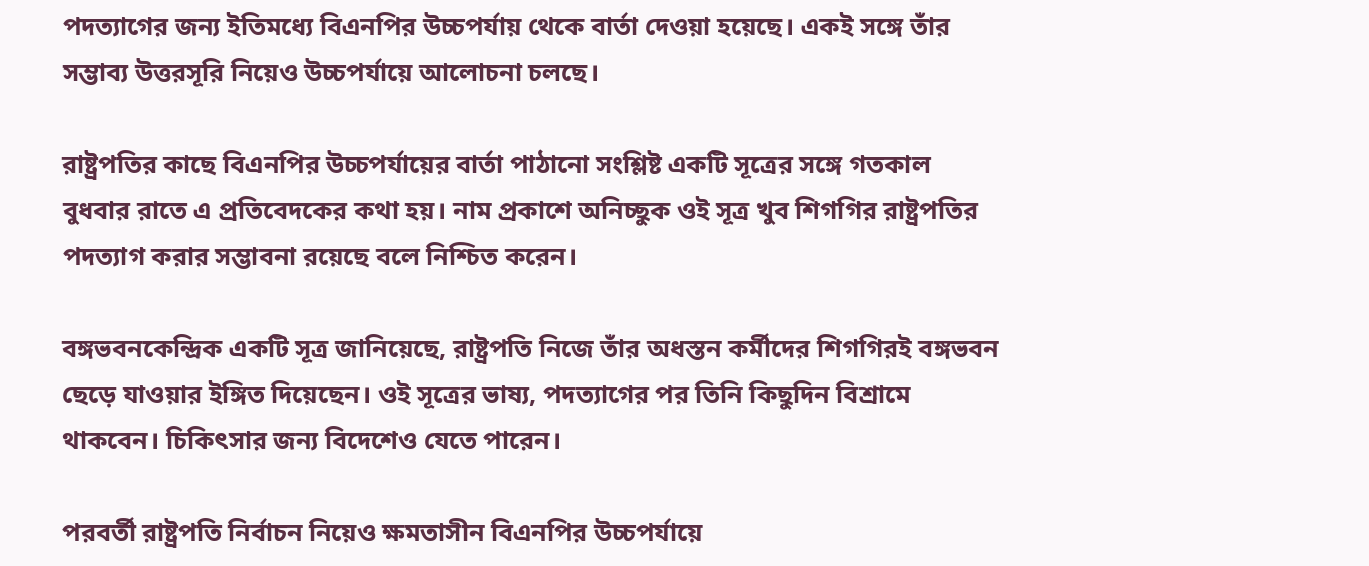পদত্যাগের জন্য ইতিমধ্যে বিএনপির উচ্চপর্যায় থেকে বার্তা দেওয়া হয়েছে। একই সঙ্গে তাঁর সম্ভাব্য উত্তরসূরি নিয়েও উচ্চপর্যায়ে আলোচনা চলছে।

রাষ্ট্রপতির কাছে বিএনপির উচ্চপর্যায়ের বার্তা পাঠানো সংশ্লিষ্ট একটি সূত্রের সঙ্গে গতকাল বুধবার রাতে এ প্রতিবেদকের কথা হয়। নাম প্রকাশে অনিচ্ছুক ওই সূত্র খুব শিগগির রাষ্ট্রপতির পদত্যাগ করার সম্ভাবনা রয়েছে বলে নিশ্চিত করেন।

বঙ্গভবনকেন্দ্রিক একটি সূত্র জানিয়েছে, রাষ্ট্রপতি নিজে তাঁর অধস্তন কর্মীদের শিগগিরই বঙ্গভবন ছেড়ে যাওয়ার ইঙ্গিত দিয়েছেন। ওই সূত্রের ভাষ্য, পদত্যাগের পর তিনি কিছুদিন বিশ্রামে থাকবেন। চিকিৎসার জন্য বিদেশেও যেতে পারেন।

পরবর্তী রাষ্ট্রপতি নির্বাচন নিয়েও ক্ষমতাসীন বিএনপির উচ্চপর্যায়ে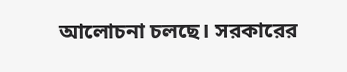আলোচনা চলছে। সরকারের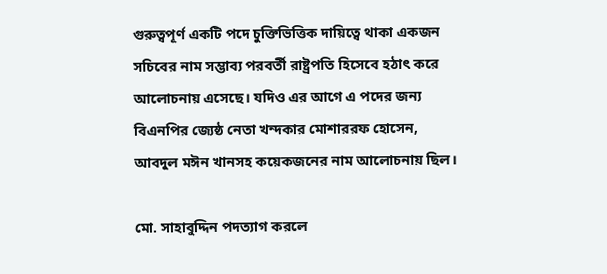গুরুত্বপূর্ণ একটি পদে চুক্তিভিত্তিক দায়িত্বে থাকা একজন সচিবের নাম সম্ভাব্য পরবর্তী রাষ্ট্রপতি হিসেবে হঠাৎ করে আলোচনায় এসেছে। যদিও এর আগে এ পদের জন্য বিএনপির জ্যেষ্ঠ নেতা খন্দকার মোশাররফ হোসেন, আবদুল মঈন খানসহ কয়েকজনের নাম আলোচনায় ছিল।

মো. সাহাবুদ্দিন পদত্যাগ করলে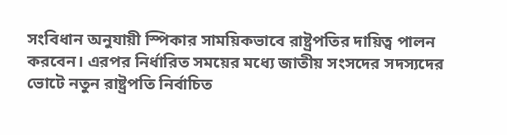সংবিধান অনুযায়ী স্পিকার সাময়িকভাবে রাষ্ট্রপতির দায়িত্ব পালন করবেন। এরপর নির্ধারিত সময়ের মধ্যে জাতীয় সংসদের সদস্যদের ভোটে নতুন রাষ্ট্রপতি নির্বাচিত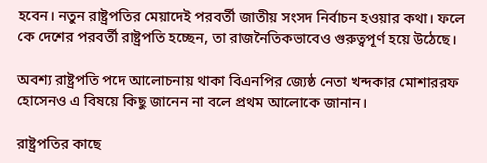হবেন। নতুন রাষ্ট্রপতির মেয়াদেই পরবর্তী জাতীয় সংসদ নির্বাচন হওয়ার কথা। ফলে কে দেশের পরবর্তী রাষ্ট্রপতি হচ্ছেন, তা রাজনৈতিকভাবেও গুরুত্বপূর্ণ হয়ে উঠেছে।

অবশ্য রাষ্ট্রপতি পদে আলোচনায় থাকা বিএনপির জ্যেষ্ঠ নেতা খন্দকার মোশাররফ হোসেনও এ বিষয়ে কিছু জানেন না বলে প্রথম আলোকে জানান।

রাষ্ট্রপতির কাছে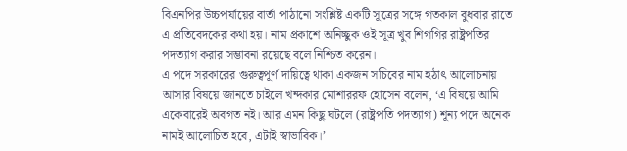বিএনপির উচ্চপর্যায়ের বার্তা পাঠানো সংশ্লিষ্ট একটি সূত্রের সঙ্গে গতকাল বুধবার রাতে এ প্রতিবেদকের কথা হয়। নাম প্রকাশে অনিচ্ছুক ওই সূত্র খুব শিগগির রাষ্ট্রপতির পদত্যাগ করার সম্ভাবনা রয়েছে বলে নিশ্চিত করেন।
এ পদে সরকারের গুরুত্বপূর্ণ দায়িত্বে থাকা একজন সচিবের নাম হঠাৎ আলোচনায় আসার বিষয়ে জানতে চাইলে খন্দকার মোশাররফ হোসেন বলেন, ‘এ বিষয়ে আমি একেবারেই অবগত নই। আর এমন কিছু ঘটলে (রাষ্ট্রপতি পদত্যাগ) শূন্য পদে অনেক নামই আলোচিত হবে, এটাই স্বাভাবিক।’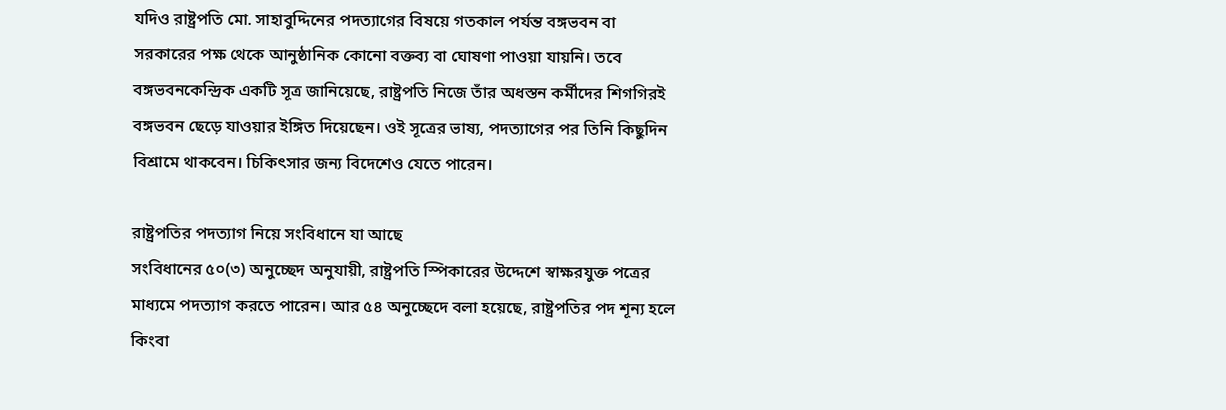যদিও রাষ্ট্রপতি মো. সাহাবুদ্দিনের পদত্যাগের বিষয়ে গতকাল পর্যন্ত বঙ্গভবন বা সরকারের পক্ষ থেকে আনুষ্ঠানিক কোনো বক্তব্য বা ঘোষণা পাওয়া যায়নি। তবে বঙ্গভবনকেন্দ্রিক একটি সূত্র জানিয়েছে, রাষ্ট্রপতি নিজে তাঁর অধস্তন কর্মীদের শিগগিরই বঙ্গভবন ছেড়ে যাওয়ার ইঙ্গিত দিয়েছেন। ওই সূত্রের ভাষ্য, পদত্যাগের পর তিনি কিছুদিন বিশ্রামে থাকবেন। চিকিৎসার জন্য বিদেশেও যেতে পারেন।

রাষ্ট্রপতির পদত্যাগ নিয়ে সংবিধানে যা আছে
সংবিধানের ৫০(৩) অনুচ্ছেদ অনুযায়ী, রাষ্ট্রপতি স্পিকারের উদ্দেশে স্বাক্ষরযুক্ত পত্রের মাধ্যমে পদত্যাগ করতে পারেন। আর ৫৪ অনুচ্ছেদে বলা হয়েছে, রাষ্ট্রপতির পদ শূন্য হলে কিংবা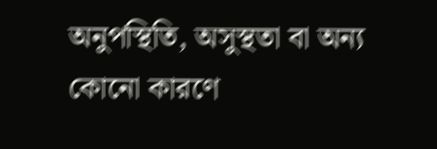অনুপস্থিতি, অসুস্থতা বা অন্য কোনো কারণে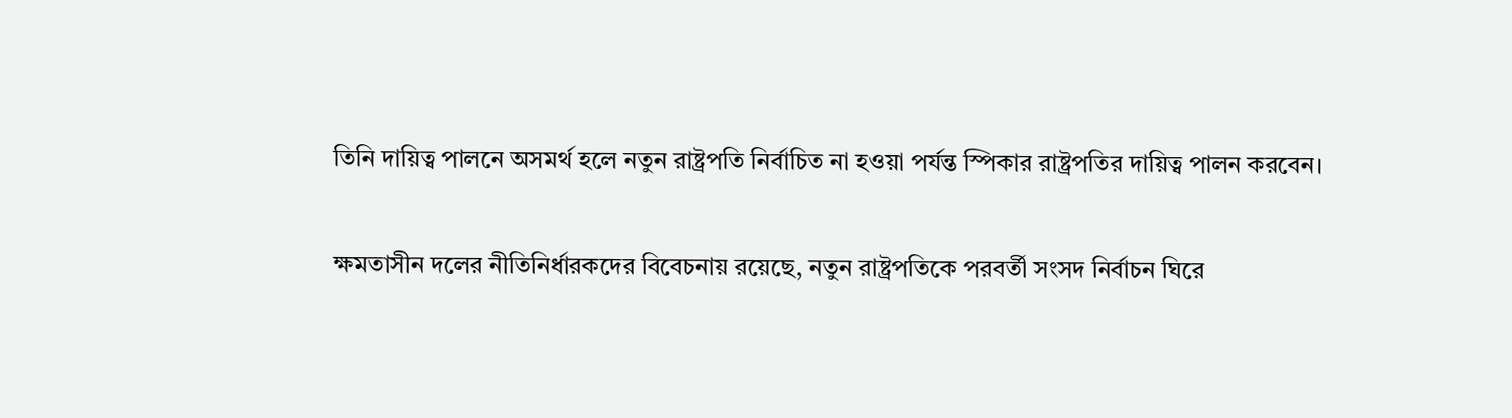তিনি দায়িত্ব পালনে অসমর্থ হলে নতুন রাষ্ট্রপতি নির্বাচিত না হওয়া পর্যন্ত স্পিকার রাষ্ট্রপতির দায়িত্ব পালন করবেন।

ক্ষমতাসীন দলের নীতিনির্ধারকদের বিবেচনায় রয়েছে, নতুন রাষ্ট্রপতিকে পরবর্তী সংসদ নির্বাচন ঘিরে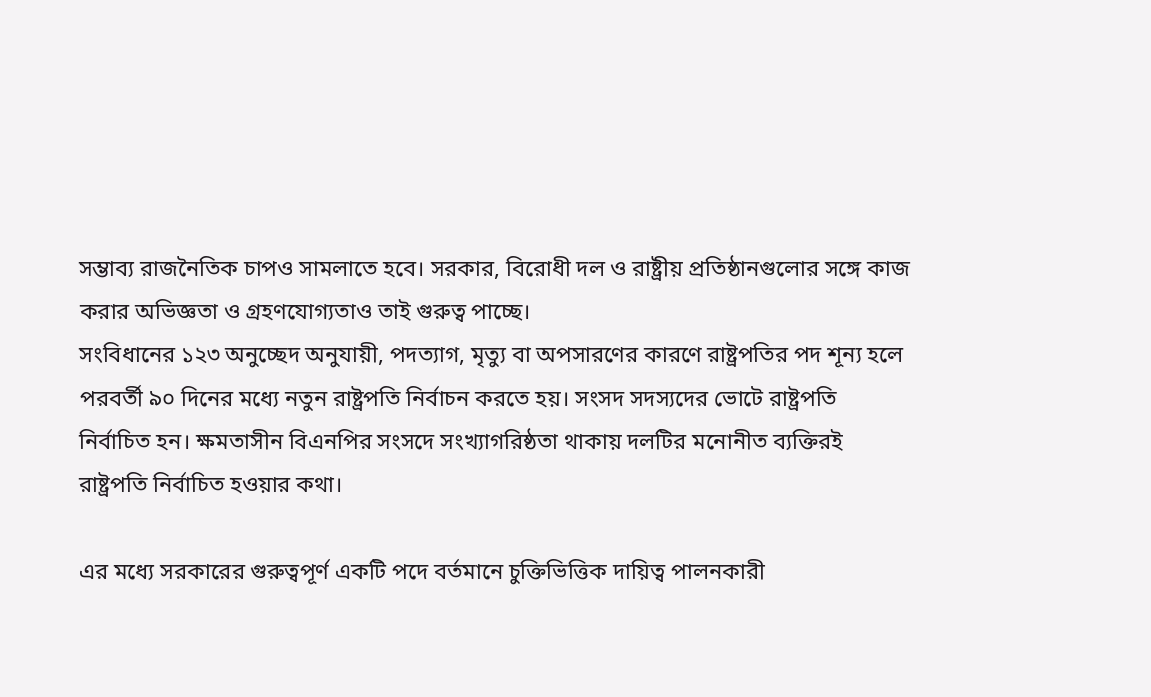সম্ভাব্য রাজনৈতিক চাপও সামলাতে হবে। সরকার, বিরোধী দল ও রাষ্ট্রীয় প্রতিষ্ঠানগুলোর সঙ্গে কাজ করার অভিজ্ঞতা ও গ্রহণযোগ্যতাও তাই গুরুত্ব পাচ্ছে।
সংবিধানের ১২৩ অনুচ্ছেদ অনুযায়ী, পদত্যাগ, মৃত্যু বা অপসারণের কারণে রাষ্ট্রপতির পদ শূন্য হলে পরবর্তী ৯০ দিনের মধ্যে নতুন রাষ্ট্রপতি নির্বাচন করতে হয়। সংসদ সদস্যদের ভোটে রাষ্ট্রপতি নির্বাচিত হন। ক্ষমতাসীন বিএনপির সংসদে সংখ্যাগরিষ্ঠতা থাকায় দলটির মনোনীত ব্যক্তিরই রাষ্ট্রপতি নির্বাচিত হওয়ার কথা।

এর মধ্যে সরকারের গুরুত্বপূর্ণ একটি পদে বর্তমানে চুক্তিভিত্তিক দায়িত্ব পালনকারী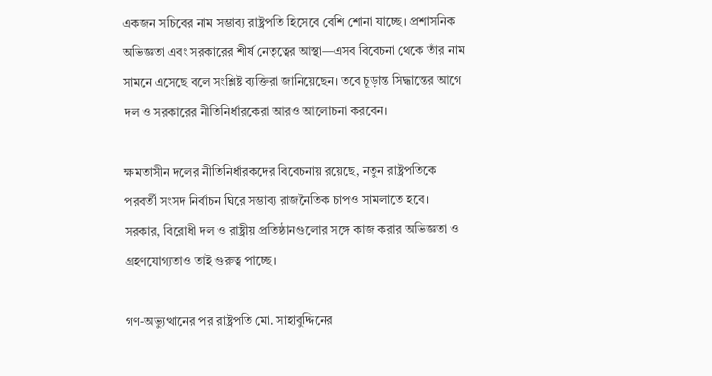একজন সচিবের নাম সম্ভাব্য রাষ্ট্রপতি হিসেবে বেশি শোনা যাচ্ছে। প্রশাসনিক অভিজ্ঞতা এবং সরকারের শীর্ষ নেতৃত্বের আস্থা—এসব বিবেচনা থেকে তাঁর নাম সামনে এসেছে বলে সংশ্লিষ্ট ব্যক্তিরা জানিয়েছেন। তবে চূড়ান্ত সিদ্ধান্তের আগে দল ও সরকারের নীতিনির্ধারকেরা আরও আলোচনা করবেন।

ক্ষমতাসীন দলের নীতিনির্ধারকদের বিবেচনায় রয়েছে, নতুন রাষ্ট্রপতিকে পরবর্তী সংসদ নির্বাচন ঘিরে সম্ভাব্য রাজনৈতিক চাপও সামলাতে হবে। সরকার, বিরোধী দল ও রাষ্ট্রীয় প্রতিষ্ঠানগুলোর সঙ্গে কাজ করার অভিজ্ঞতা ও গ্রহণযোগ্যতাও তাই গুরুত্ব পাচ্ছে।

গণ-অভ্যুত্থানের পর রাষ্ট্রপতি মো. সাহাবুদ্দিনের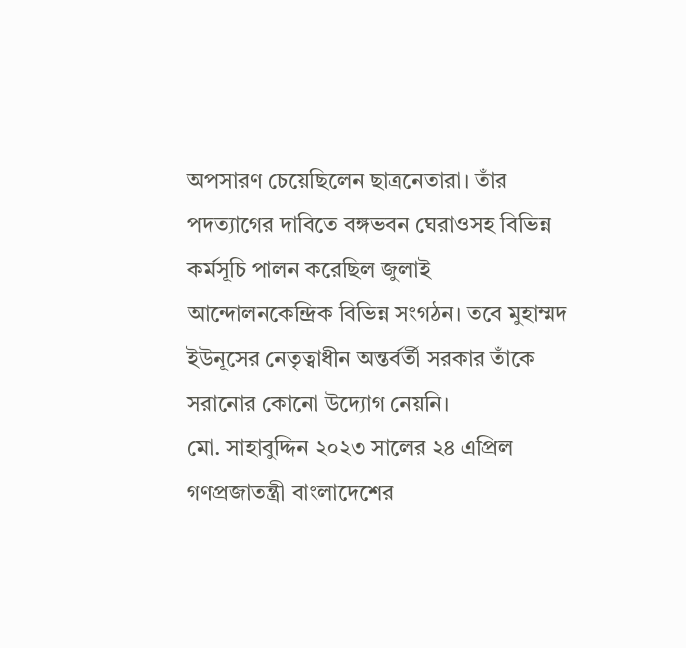অপসারণ চেয়েছিলেন ছাত্রনেতারা। তাঁর পদত্যাগের দাবিতে বঙ্গভবন ঘেরাওসহ বিভিন্ন কর্মসূচি পালন করেছিল জুলাই আন্দোলনকেন্দ্রিক বিভিন্ন সংগঠন। তবে মুহাম্মদ ইউনূসের নেতৃত্বাধীন অন্তর্বর্তী সরকার তাঁকে সরানোর কোনো উদ্যোগ নেয়নি।
মো. সাহাবুদ্দিন ২০২৩ সালের ২৪ এপ্রিল গণপ্রজাতন্ত্রী বাংলাদেশের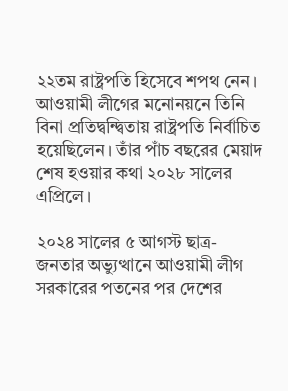২২তম রাষ্ট্রপতি হিসেবে শপথ নেন। আওয়ামী লীগের মনোনয়নে তিনি বিনা প্রতিদ্বন্দ্বিতায় রাষ্ট্রপতি নির্বাচিত হয়েছিলেন। তাঁর পাঁচ বছরের মেয়াদ শেষ হওয়ার কথা ২০২৮ সালের এপ্রিলে।

২০২৪ সালের ৫ আগস্ট ছাত্র-জনতার অভ্যুত্থানে আওয়ামী লীগ সরকারের পতনের পর দেশের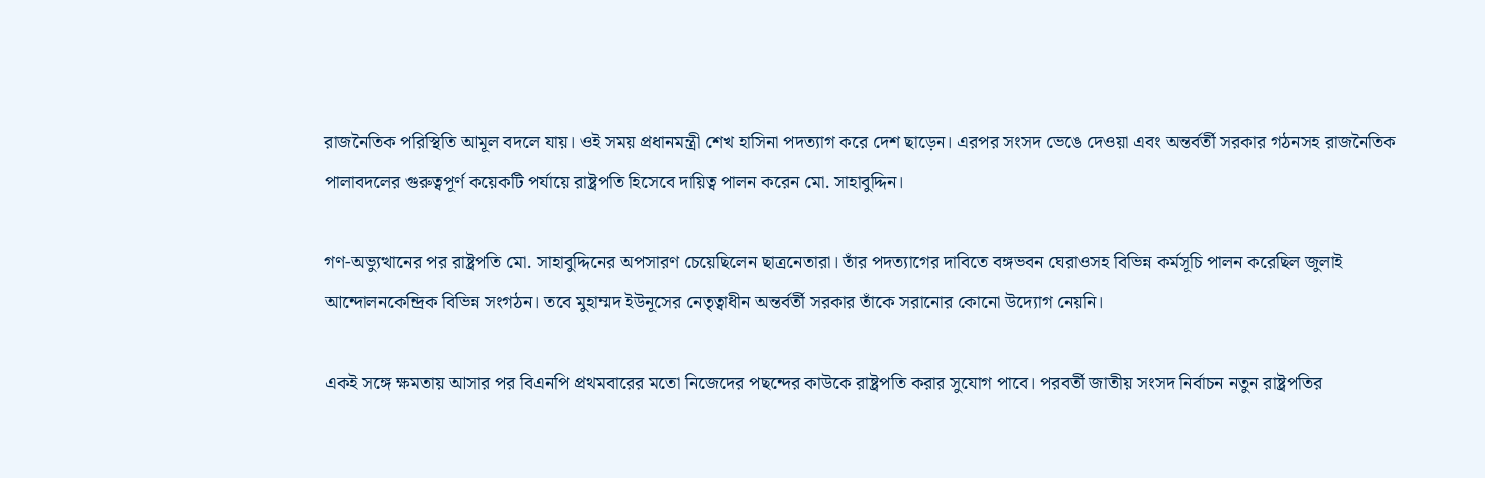রাজনৈতিক পরিস্থিতি আমূল বদলে যায়। ওই সময় প্রধানমন্ত্রী শেখ হাসিনা পদত্যাগ করে দেশ ছাড়েন। এরপর সংসদ ভেঙে দেওয়া এবং অন্তর্বর্তী সরকার গঠনসহ রাজনৈতিক পালাবদলের গুরুত্বপূর্ণ কয়েকটি পর্যায়ে রাষ্ট্রপতি হিসেবে দায়িত্ব পালন করেন মো. সাহাবুদ্দিন।

গণ-অভ্যুত্থানের পর রাষ্ট্রপতি মো. সাহাবুদ্দিনের অপসারণ চেয়েছিলেন ছাত্রনেতারা। তাঁর পদত্যাগের দাবিতে বঙ্গভবন ঘেরাওসহ বিভিন্ন কর্মসূচি পালন করেছিল জুলাই আন্দোলনকেন্দ্রিক বিভিন্ন সংগঠন। তবে মুহাম্মদ ইউনূসের নেতৃত্বাধীন অন্তর্বর্তী সরকার তাঁকে সরানোর কোনো উদ্যোগ নেয়নি।

একই সঙ্গে ক্ষমতায় আসার পর বিএনপি প্রথমবারের মতো নিজেদের পছন্দের কাউকে রাষ্ট্রপতি করার সুযোগ পাবে। পরবর্তী জাতীয় সংসদ নির্বাচন নতুন রাষ্ট্রপতির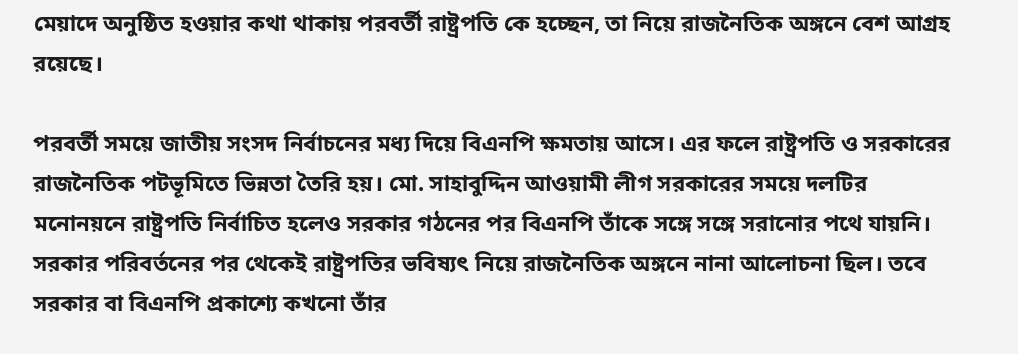মেয়াদে অনুষ্ঠিত হওয়ার কথা থাকায় পরবর্তী রাষ্ট্রপতি কে হচ্ছেন, তা নিয়ে রাজনৈতিক অঙ্গনে বেশ আগ্রহ রয়েছে।

পরবর্তী সময়ে জাতীয় সংসদ নির্বাচনের মধ্য দিয়ে বিএনপি ক্ষমতায় আসে। এর ফলে রাষ্ট্রপতি ও সরকারের রাজনৈতিক পটভূমিতে ভিন্নতা তৈরি হয়। মো. সাহাবুদ্দিন আওয়ামী লীগ সরকারের সময়ে দলটির মনোনয়নে রাষ্ট্রপতি নির্বাচিত হলেও সরকার গঠনের পর বিএনপি তাঁকে সঙ্গে সঙ্গে সরানোর পথে যায়নি। সরকার পরিবর্তনের পর থেকেই রাষ্ট্রপতির ভবিষ্যৎ নিয়ে রাজনৈতিক অঙ্গনে নানা আলোচনা ছিল। তবে সরকার বা বিএনপি প্রকাশ্যে কখনো তাঁর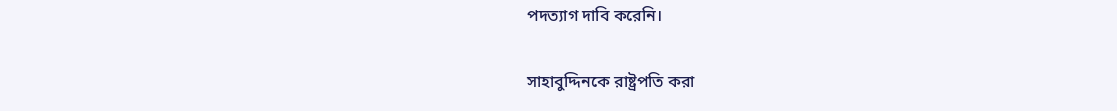পদত্যাগ দাবি করেনি।

সাহাবুদ্দিনকে রাষ্ট্রপতি করা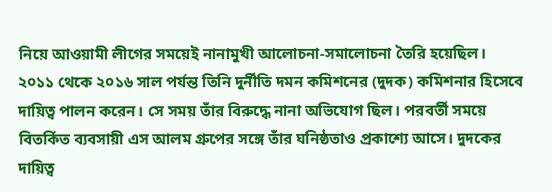নিয়ে আওয়ামী লীগের সময়েই নানামুখী আলোচনা-সমালোচনা তৈরি হয়েছিল। ২০১১ থেকে ২০১৬ সাল পর্যন্ত তিনি দুর্নীতি দমন কমিশনের (দুদক) কমিশনার হিসেবে দায়িত্ব পালন করেন। সে সময় তাঁর বিরুদ্ধে নানা অভিযোগ ছিল। পরবর্তী সময়ে বিতর্কিত ব্যবসায়ী এস আলম গ্রুপের সঙ্গে তাঁর ঘনিষ্ঠতাও প্রকাশ্যে আসে। দুদকের দায়িত্ব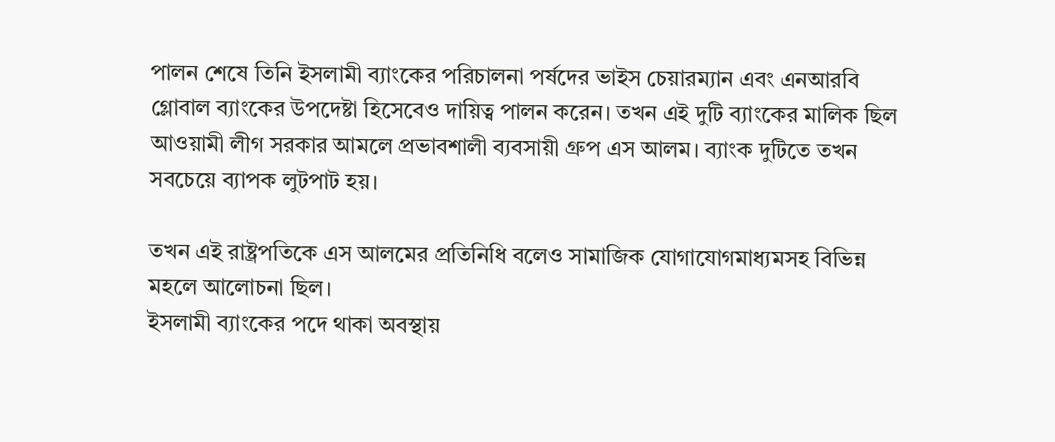পালন শেষে তিনি ইসলামী ব্যাংকের পরিচালনা পর্ষদের ভাইস চেয়ারম্যান এবং এনআরবি গ্লোবাল ব্যাংকের উপদেষ্টা হিসেবেও দায়িত্ব পালন করেন। তখন এই দুটি ব্যাংকের মালিক ছিল আওয়ামী লীগ সরকার আমলে প্রভাবশালী ব্যবসায়ী গ্রুপ এস আলম। ব্যাংক দুটিতে তখন সবচেয়ে ব্যাপক লুটপাট হয়।

তখন এই রাষ্ট্রপতিকে এস আলমের প্রতিনিধি বলেও সামাজিক যোগাযোগমাধ্যমসহ বিভিন্ন মহলে আলোচনা ছিল।
ইসলামী ব্যাংকের পদে থাকা অবস্থায়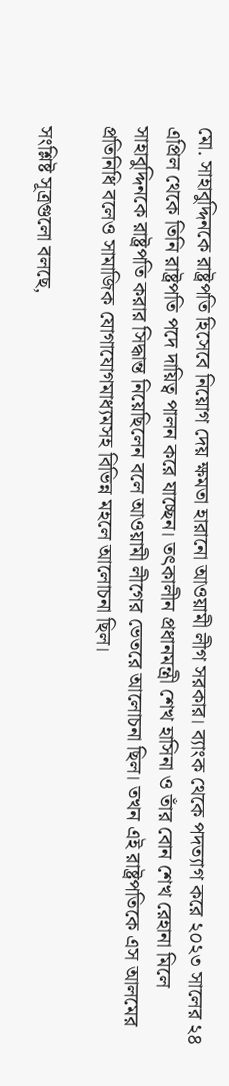মো. সাহাবুদ্দিনকে রাষ্ট্রপতি হিসেবে নিয়োগ দেয় ক্ষমতা হারানো আওয়ামী লীগ সরকার। ব্যাংক থেকে পদত্যাগ করে ২০২৩ সালের ২৪ এপ্রিল থেকে তিনি রাষ্ট্রপতি পদে দায়িত্ব পালন করে যাচ্ছেন। তৎকালীন প্রধানমন্ত্রী শেখ হাসিনা ও তাঁর বোন শেখ রেহানা মিলে সাহাবুদ্দিনকে রাষ্ট্রপতি করার সিদ্ধান্ত নিয়েছিলেন বলে আওয়ামী লীগের ভেতরে আলোচনা ছিল। তখন এই রাষ্ট্রপতিকে এস আলমের প্রতিনিধি বলেও সামাজিক যোগাযোগমাধ্যমসহ বিভিন্ন মহলে আলোচনা ছিল।

সংশ্লিষ্ট সূত্রগুলো বলছে,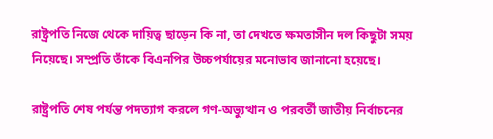রাষ্ট্রপতি নিজে থেকে দায়িত্ব ছাড়েন কি না, তা দেখতে ক্ষমতাসীন দল কিছুটা সময় নিয়েছে। সম্প্রতি তাঁকে বিএনপির উচ্চপর্যায়ের মনোভাব জানানো হয়েছে।

রাষ্ট্রপতি শেষ পর্যন্ত পদত্যাগ করলে গণ-অভ্যুত্থান ও পরবর্তী জাতীয় নির্বাচনের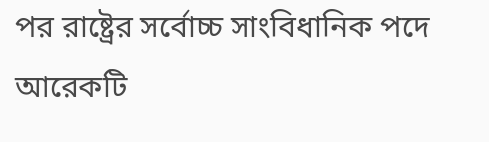পর রাষ্ট্রের সর্বোচ্চ সাংবিধানিক পদে আরেকটি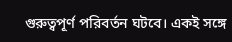গুরুত্বপূর্ণ পরিবর্তন ঘটবে। একই সঙ্গে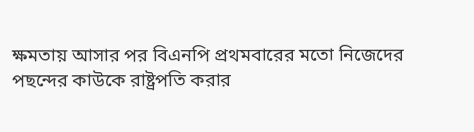ক্ষমতায় আসার পর বিএনপি প্রথমবারের মতো নিজেদের পছন্দের কাউকে রাষ্ট্রপতি করার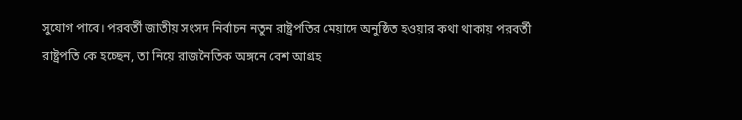সুযোগ পাবে। পরবর্তী জাতীয় সংসদ নির্বাচন নতুন রাষ্ট্রপতির মেয়াদে অনুষ্ঠিত হওয়ার কথা থাকায় পরবর্তী রাষ্ট্রপতি কে হচ্ছেন, তা নিয়ে রাজনৈতিক অঙ্গনে বেশ আগ্রহ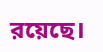রয়েছে।